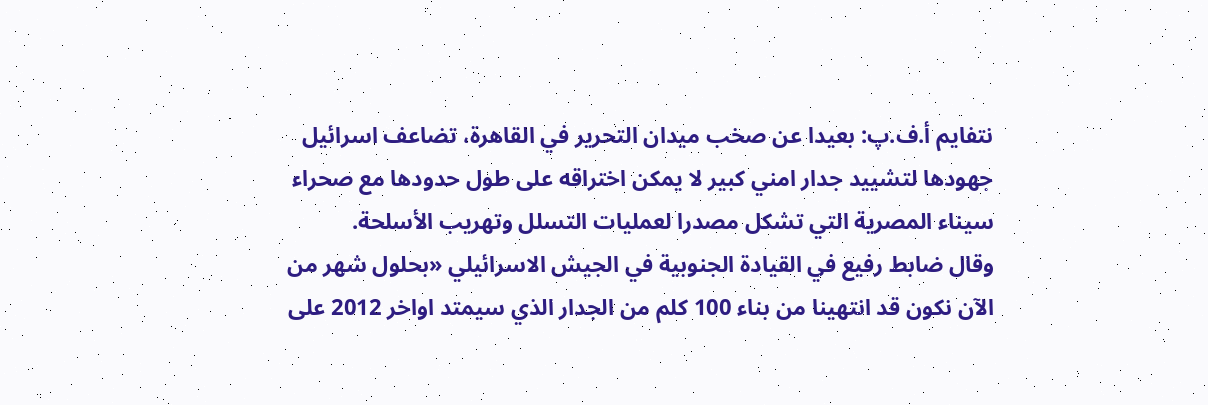نتفايم أ.ف.پ: بعيدا عن صخب ميدان التحرير في القاهرة، تضاعف اسرائيل جهودها لتشييد جدار امني كبير لا يمكن اختراقه على طول حدودها مع صحراء سيناء المصرية التي تشكل مصدرا لعمليات التسلل وتهريب الأسلحة.
وقال ضابط رفيع في القيادة الجنوبية في الجيش الاسرائيلي «بحلول شهر من الآن نكون قد انتهينا من بناء 100 كلم من الجدار الذي سيمتد اواخر 2012 على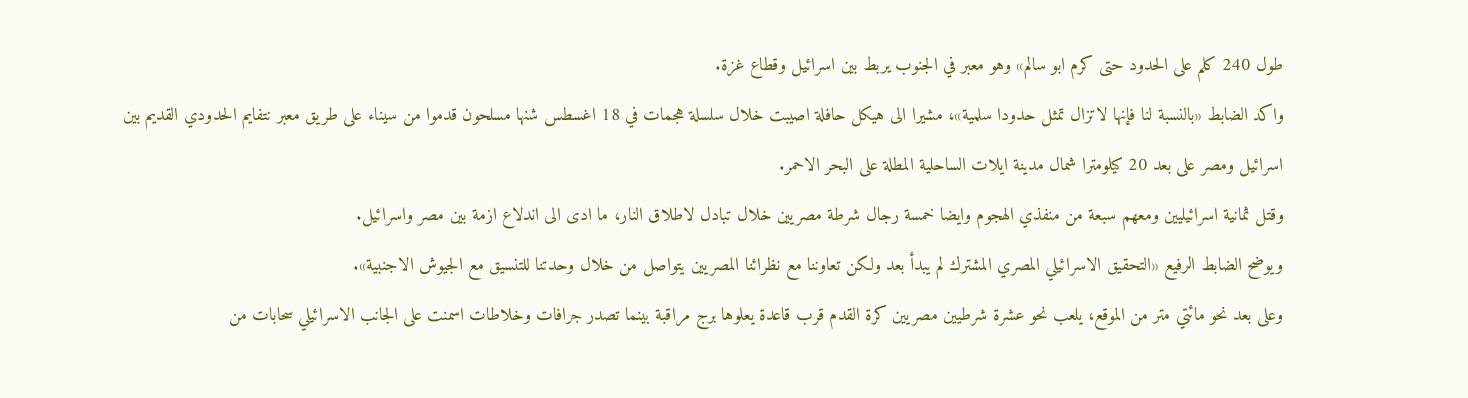طول 240 كلم على الحدود حتى كرم ابو سالم» وهو معبر في الجنوب يربط بين اسرائيل وقطاع غزة.
واكد الضابط «بالنسبة لنا فإنها لاتزال تمثل حدودا سلمية»، مشيرا الى هيكل حافلة اصيبت خلال سلسلة هجمات في 18 اغسطس شنها مسلحون قدموا من سيناء على طريق معبر نتفايم الحدودي القديم بين اسرائيل ومصر على بعد 20 كيلومترا شمال مدينة ايلات الساحلية المطلة على البحر الاحمر.
وقتل ثمانية اسرائيليين ومعهم سبعة من منفذي الهجوم وايضا خمسة رجال شرطة مصريين خلال تبادل لاطلاق النار، ما ادى الى اندلاع ازمة بين مصر واسرائيل.
ويوضح الضابط الرفيع «التحقيق الاسرائيلي المصري المشترك لم يبدأ بعد ولكن تعاوننا مع نظرائنا المصريين يتواصل من خلال وحدتنا للتنسيق مع الجيوش الاجنبية».
وعلى بعد نحو مائتي متر من الموقع، يلعب نحو عشرة شرطيين مصريين كرة القدم قرب قاعدة يعلوها برج مراقبة بينما تصدر جرافات وخلاطات اسمنت على الجانب الاسرائيلي سحابات من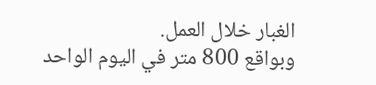الغبار خلال العمل.
وبواقع 800 متر في اليوم الواحد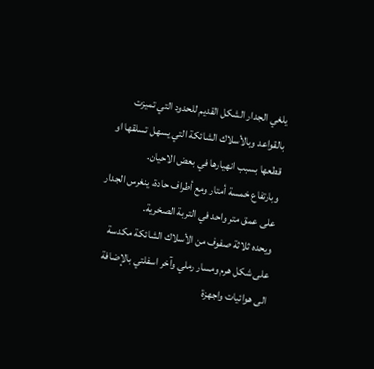يلغي الجدار الشكل القديم للحدود التي تميزت بالقواعد وبالأسلاك الشائكة التي يسهل تسلقها او قطعها بسبب انهيارها في بعض الاحيان.
وبارتفاع خمسة أمتار ومع أطراف حادة، ينغرس الجدار على عمق متر واحد في التربة الصخرية.
ويحده ثلاثة صفوف من الأسلاك الشائكة مكدسة على شكل هرم ومسار رملي وآخر اسفلتي بالإضافة الى هوائيات واجهزة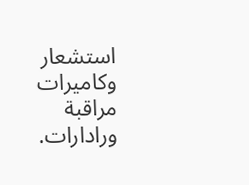استشعار وكاميرات مراقبة ورادارات.